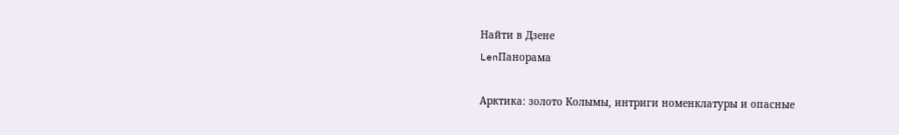Найти в Дзене
LenПанорама

Арктика: золото Колымы, интриги номенклатуры и опасные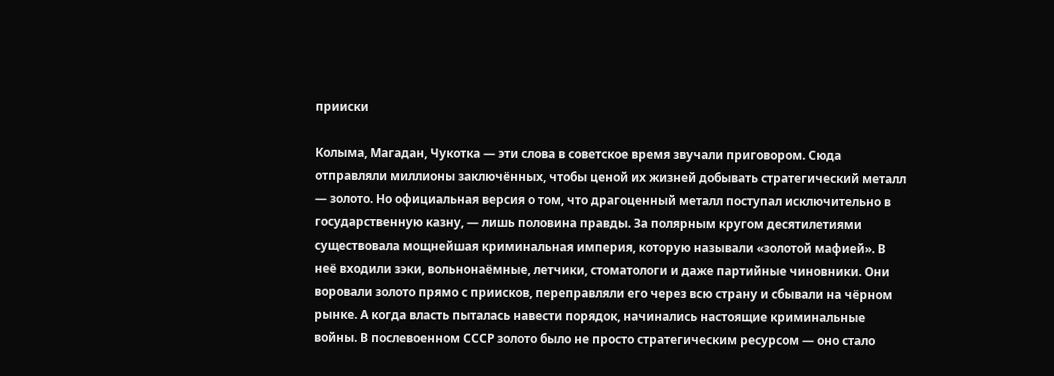прииски

Колыма, Магадан, Чукотка — эти слова в советское время звучали приговором. Сюда отправляли миллионы заключённых, чтобы ценой их жизней добывать стратегический металл — золото. Но официальная версия о том, что драгоценный металл поступал исключительно в государственную казну, — лишь половина правды. За полярным кругом десятилетиями существовала мощнейшая криминальная империя, которую называли «золотой мафией». В неё входили зэки, вольнонаёмные, летчики, стоматологи и даже партийные чиновники. Они воровали золото прямо с приисков, переправляли его через всю страну и сбывали на чёрном рынке. А когда власть пыталась навести порядок, начинались настоящие криминальные войны. В послевоенном СССР золото было не просто стратегическим ресурсом — оно стало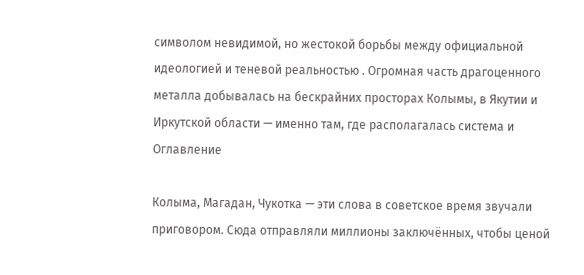символом невидимой, но жестокой борьбы между официальной идеологией и теневой реальностью . Огромная часть драгоценного металла добывалась на бескрайних просторах Колымы, в Якутии и Иркутской области — именно там, где располагалась система и
Оглавление

Колыма, Магадан, Чукотка — эти слова в советское время звучали приговором. Сюда отправляли миллионы заключённых, чтобы ценой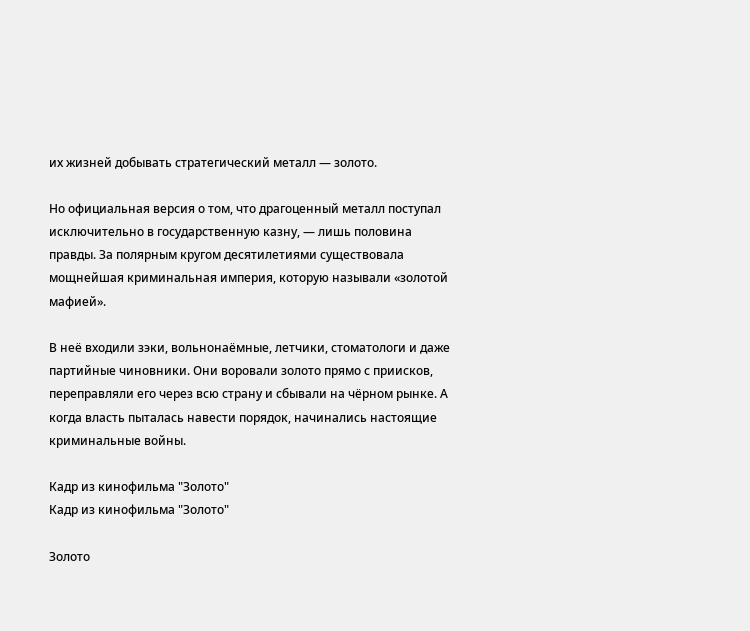их жизней добывать стратегический металл — золото.

Но официальная версия о том, что драгоценный металл поступал исключительно в государственную казну, — лишь половина правды. За полярным кругом десятилетиями существовала мощнейшая криминальная империя, которую называли «золотой мафией».

В неё входили зэки, вольнонаёмные, летчики, стоматологи и даже партийные чиновники. Они воровали золото прямо с приисков, переправляли его через всю страну и сбывали на чёрном рынке. А когда власть пыталась навести порядок, начинались настоящие криминальные войны.

Кадр из кинофильма "Золото"
Кадр из кинофильма "Золото"

Золото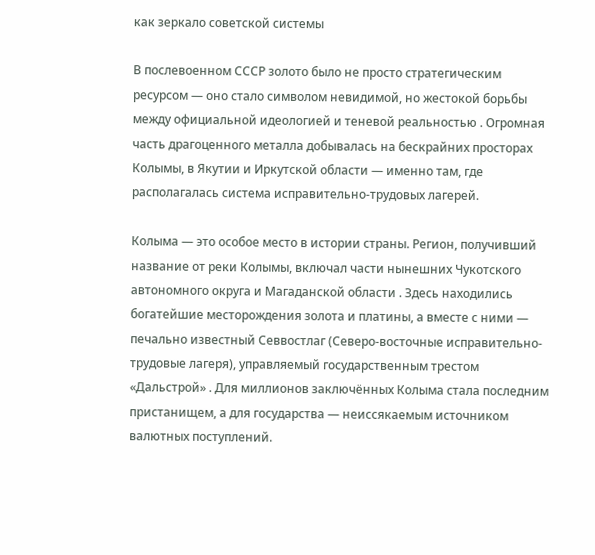как зеркало советской системы

В послевоенном СССР золото было не просто стратегическим ресурсом — оно стало символом невидимой, но жестокой борьбы между официальной идеологией и теневой реальностью . Огромная часть драгоценного металла добывалась на бескрайних просторах Колымы, в Якутии и Иркутской области — именно там, где располагалась система исправительно-трудовых лагерей.

Колыма — это особое место в истории страны. Регион, получивший название от реки Колымы, включал части нынешних Чукотского автономного округа и Магаданской области . Здесь находились богатейшие месторождения золота и платины, а вместе с ними — печально известный Севвостлаг (Северо-восточные исправительно-трудовые лагеря), управляемый государственным трестом «Дальстрой» . Для миллионов заключённых Колыма стала последним пристанищем, а для государства — неиссякаемым источником валютных поступлений.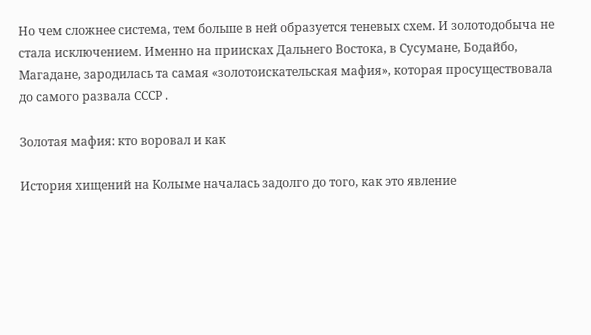Но чем сложнее система, тем больше в ней образуется теневых схем. И золотодобыча не стала исключением. Именно на приисках Дальнего Востока, в Сусумане, Бодайбо, Магадане, зародилась та самая «золотоискательская мафия», которая просуществовала до самого развала СССР .

Золотая мафия: кто воровал и как

История хищений на Колыме началась задолго до того, как это явление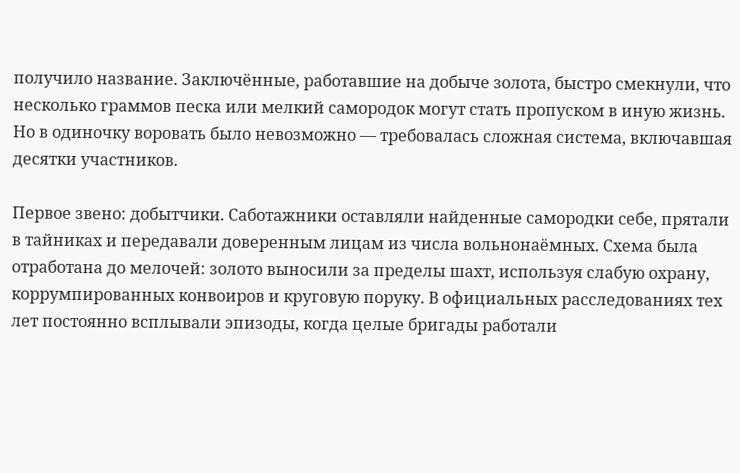получило название. Заключённые, работавшие на добыче золота, быстро смекнули, что несколько граммов песка или мелкий самородок могут стать пропуском в иную жизнь. Но в одиночку воровать было невозможно — требовалась сложная система, включавшая десятки участников.

Первое звено: добытчики. Саботажники оставляли найденные самородки себе, прятали в тайниках и передавали доверенным лицам из числа вольнонаёмных. Схема была отработана до мелочей: золото выносили за пределы шахт, используя слабую охрану, коррумпированных конвоиров и круговую поруку. В официальных расследованиях тех лет постоянно всплывали эпизоды, когда целые бригады работали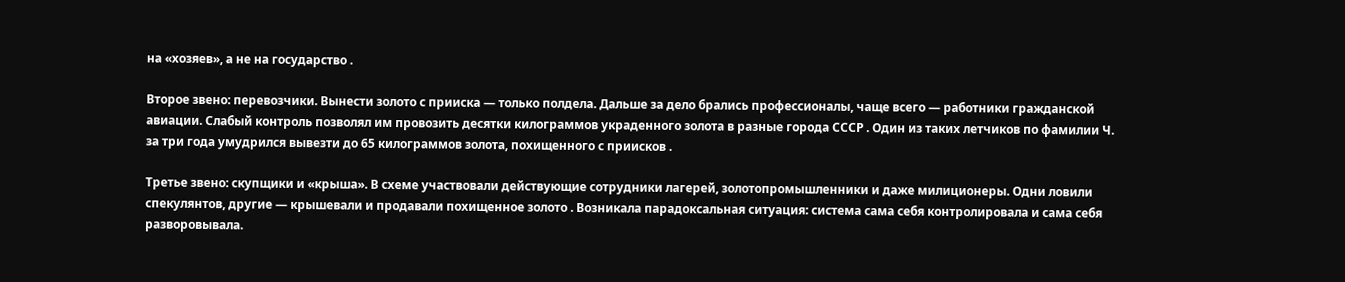на «хозяев», а не на государство .

Второе звено: перевозчики. Вынести золото с прииска — только полдела. Дальше за дело брались профессионалы, чаще всего — работники гражданской авиации. Слабый контроль позволял им провозить десятки килограммов украденного золота в разные города СССР . Один из таких летчиков по фамилии Ч. за три года умудрился вывезти до 65 килограммов золота, похищенного с приисков .

Третье звено: скупщики и «крыша». В схеме участвовали действующие сотрудники лагерей, золотопромышленники и даже милиционеры. Одни ловили спекулянтов, другие — крышевали и продавали похищенное золото . Возникала парадоксальная ситуация: система сама себя контролировала и сама себя разворовывала.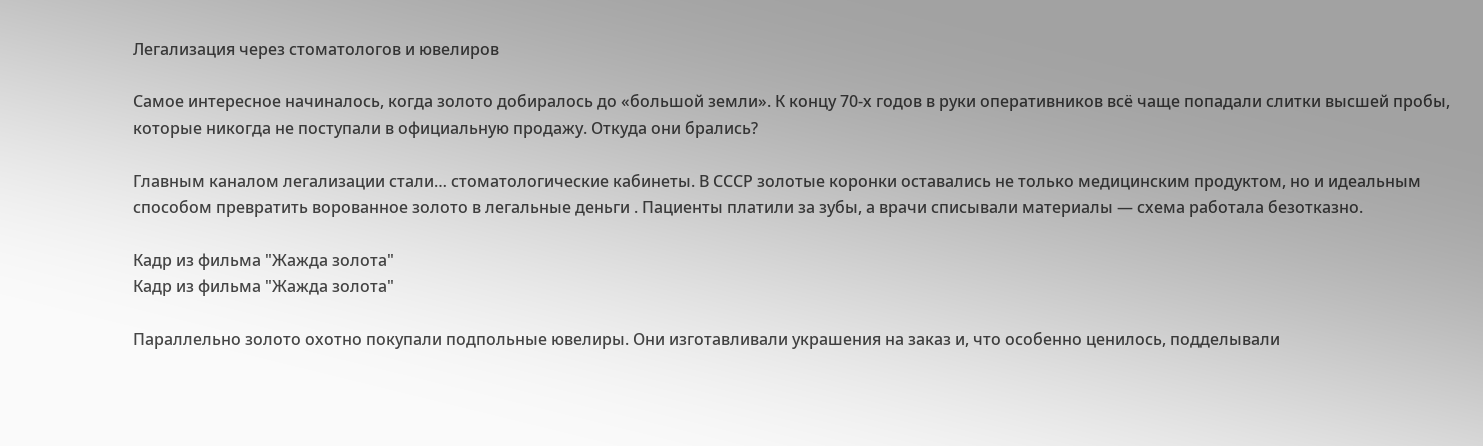Легализация через стоматологов и ювелиров

Самое интересное начиналось, когда золото добиралось до «большой земли». К концу 70-х годов в руки оперативников всё чаще попадали слитки высшей пробы, которые никогда не поступали в официальную продажу. Откуда они брались?

Главным каналом легализации стали… стоматологические кабинеты. В СССР золотые коронки оставались не только медицинским продуктом, но и идеальным способом превратить ворованное золото в легальные деньги . Пациенты платили за зубы, а врачи списывали материалы — схема работала безотказно.

Кадр из фильма "Жажда золота"
Кадр из фильма "Жажда золота"

Параллельно золото охотно покупали подпольные ювелиры. Они изготавливали украшения на заказ и, что особенно ценилось, подделывали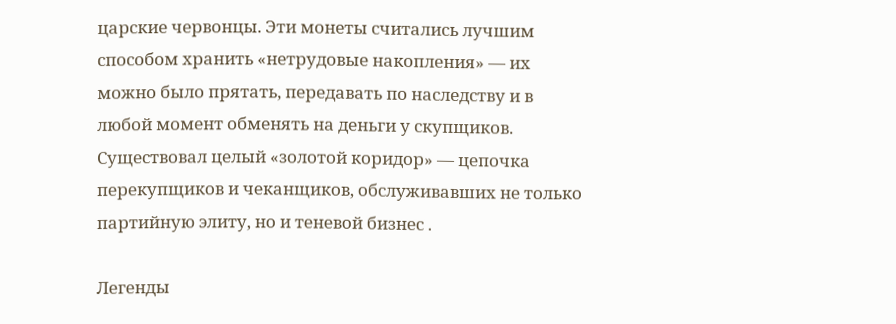царские червонцы. Эти монеты считались лучшим способом хранить «нетрудовые накопления» — их можно было прятать, передавать по наследству и в любой момент обменять на деньги у скупщиков. Существовал целый «золотой коридор» — цепочка перекупщиков и чеканщиков, обслуживавших не только партийную элиту, но и теневой бизнес .

Легенды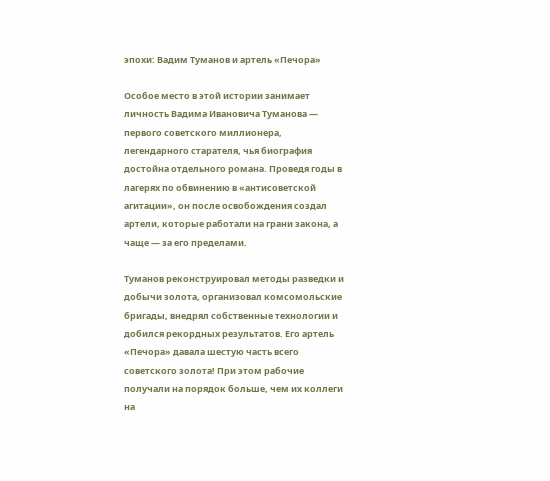эпохи: Вадим Туманов и артель «Печора»

Особое место в этой истории занимает личность Вадима Ивановича Туманова — первого советского миллионера, легендарного старателя, чья биография достойна отдельного романа. Проведя годы в лагерях по обвинению в «антисоветской агитации», он после освобождения создал артели, которые работали на грани закона, а чаще — за его пределами.

Туманов реконструировал методы разведки и добычи золота, организовал комсомольские бригады, внедрял собственные технологии и добился рекордных результатов. Его артель «Печора» давала шестую часть всего советского золота! При этом рабочие получали на порядок больше, чем их коллеги на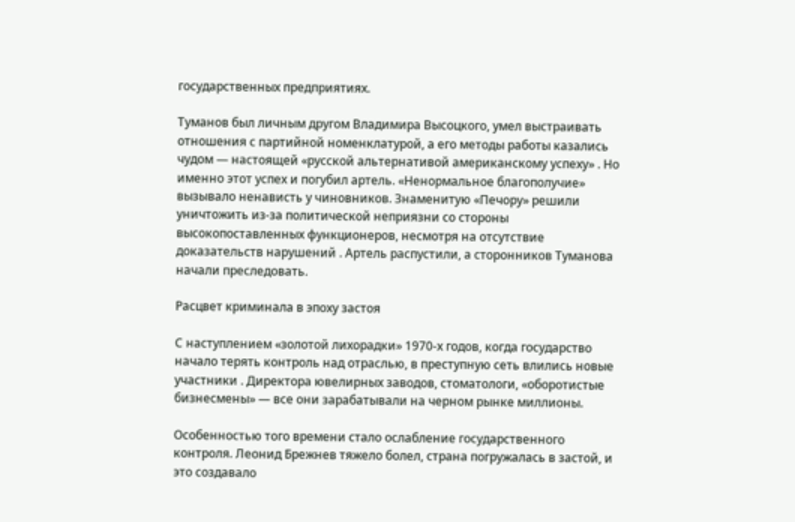государственных предприятиях.

Туманов был личным другом Владимира Высоцкого, умел выстраивать отношения с партийной номенклатурой, а его методы работы казались чудом — настоящей «русской альтернативой американскому успеху» . Но именно этот успех и погубил артель. «Ненормальное благополучие» вызывало ненависть у чиновников. Знаменитую «Печору» решили уничтожить из-за политической неприязни со стороны высокопоставленных функционеров, несмотря на отсутствие доказательств нарушений . Артель распустили, а сторонников Туманова начали преследовать.

Расцвет криминала в эпоху застоя

С наступлением «золотой лихорадки» 1970-х годов, когда государство начало терять контроль над отраслью, в преступную сеть влились новые участники . Директора ювелирных заводов, стоматологи, «оборотистые бизнесмены» — все они зарабатывали на черном рынке миллионы.

Особенностью того времени стало ослабление государственного контроля. Леонид Брежнев тяжело болел, страна погружалась в застой, и это создавало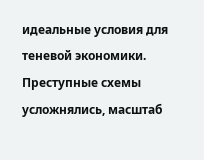идеальные условия для теневой экономики. Преступные схемы усложнялись, масштаб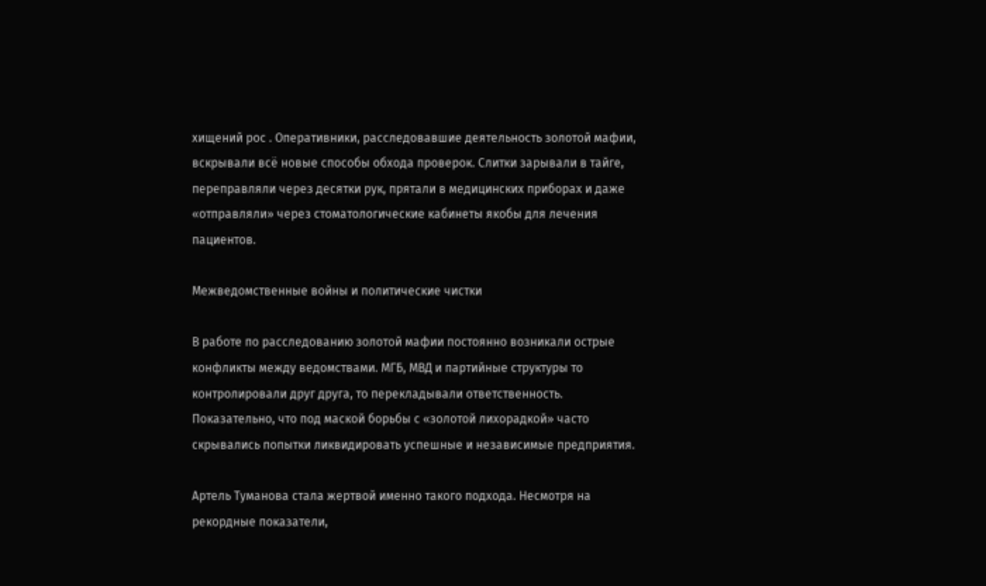хищений рос . Оперативники, расследовавшие деятельность золотой мафии, вскрывали всё новые способы обхода проверок. Слитки зарывали в тайге, переправляли через десятки рук, прятали в медицинских приборах и даже «отправляли» через стоматологические кабинеты якобы для лечения пациентов.

Межведомственные войны и политические чистки

В работе по расследованию золотой мафии постоянно возникали острые конфликты между ведомствами. МГБ, МВД и партийные структуры то контролировали друг друга, то перекладывали ответственность. Показательно, что под маской борьбы с «золотой лихорадкой» часто скрывались попытки ликвидировать успешные и независимые предприятия.

Артель Туманова стала жертвой именно такого подхода. Несмотря на рекордные показатели,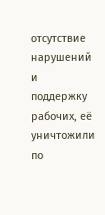отсутствие нарушений и поддержку рабочих, её уничтожили по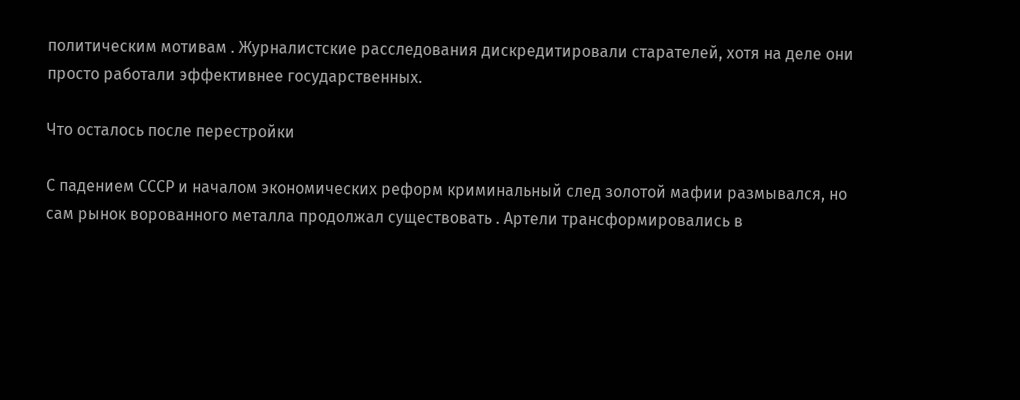политическим мотивам . Журналистские расследования дискредитировали старателей, хотя на деле они просто работали эффективнее государственных.

Что осталось после перестройки

С падением СССР и началом экономических реформ криминальный след золотой мафии размывался, но сам рынок ворованного металла продолжал существовать . Артели трансформировались в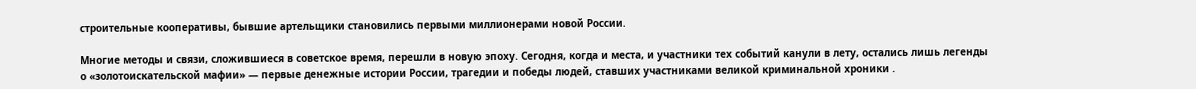строительные кооперативы, бывшие артельщики становились первыми миллионерами новой России.

Многие методы и связи, сложившиеся в советское время, перешли в новую эпоху. Сегодня, когда и места, и участники тех событий канули в лету, остались лишь легенды о «золотоискательской мафии» — первые денежные истории России, трагедии и победы людей, ставших участниками великой криминальной хроники .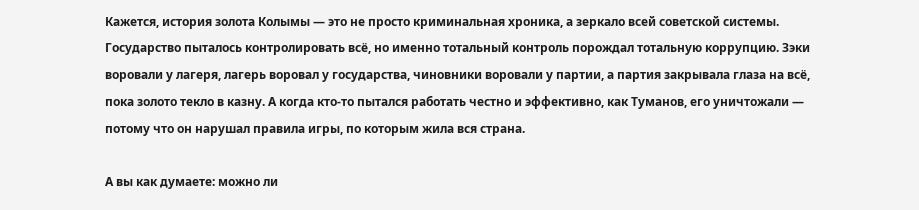Кажется, история золота Колымы — это не просто криминальная хроника, а зеркало всей советской системы. Государство пыталось контролировать всё, но именно тотальный контроль порождал тотальную коррупцию. Зэки воровали у лагеря, лагерь воровал у государства, чиновники воровали у партии, а партия закрывала глаза на всё, пока золото текло в казну. А когда кто-то пытался работать честно и эффективно, как Туманов, его уничтожали — потому что он нарушал правила игры, по которым жила вся страна.

А вы как думаете: можно ли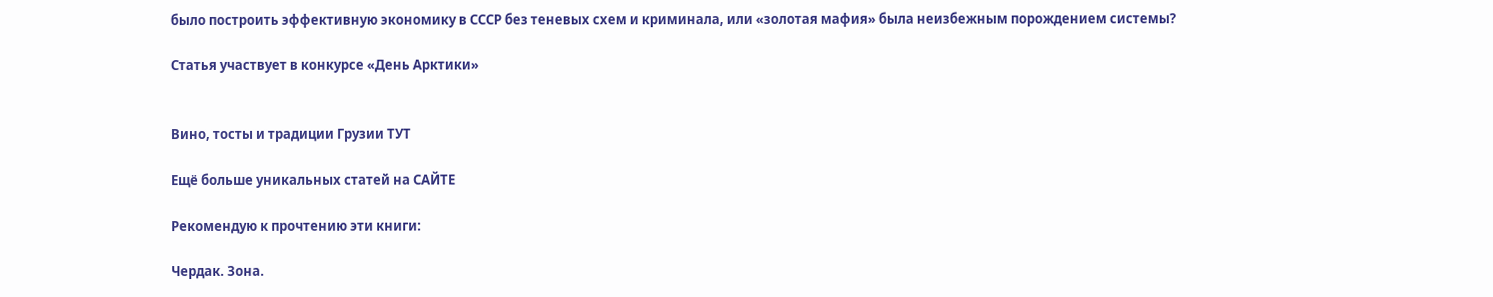было построить эффективную экономику в СССР без теневых схем и криминала, или «золотая мафия» была неизбежным порождением системы?

Статья участвует в конкурсе «День Арктики»


Вино, тосты и традиции Грузии ТУТ

Ещё больше уникальных статей на САЙТЕ

Рекомендую к прочтению эти книги:

Чердак. Зона.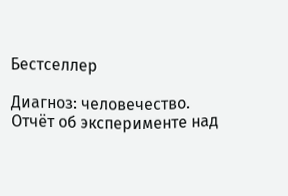Бестселлер

Диагноз: человечество. Отчёт об эксперименте над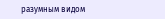разумным видом